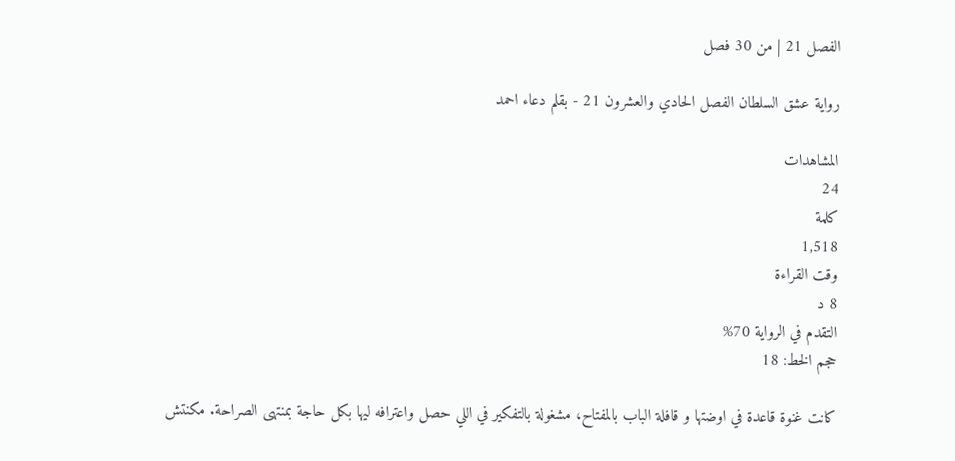الفصل 21 | من 30 فصل

رواية عشق السلطان الفصل الحادي والعشرون 21 - بقلم دعاء احمد

المشاهدات
24
كلمة
1,518
وقت القراءة
8 د
التقدم في الرواية 70%
حجم الخط: 18

كانت غنوة قاعدة في اوضتها و قافلة الباب بالمفتاح، مشغولة بالتفكير في اللي حصل واعترافه ليها بكل حاجة بمنتهى الصراحة. مكنتش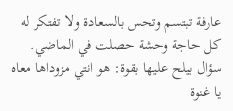عارفة تبتسم وتحس بالسعادة ولا تفتكر له كل حاجة وحشة حصلت في الماضي. سؤال بيلح عليها بقوة: هو انتي مزوداها معاه يا غنوة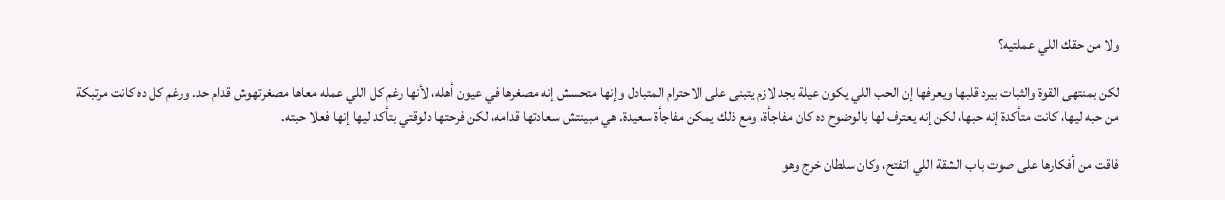ولا من حقك اللي عملتيه؟

لكن بمنتهى القوة والثبات بيرد قلبها ويعرفها إن الحب اللي يكون عيلة بجد لازم يتبنى على الاحترام المتبادل وإنها متحسش إنه مصغرها في عيون أهله، لأنها رغم كل اللي عمله معاها مصغرتهوش قدام حد. ورغم كل ده كانت مرتبكة من حبه ليها، كانت متأكدة إنه حبها، لكن إنه يعترف لها بالوضوح ده كان مفاجأة، ومع ذلك يمكن مفاجأة سعيدة. هي مبينتش سعادتها قدامه، لكن فرحتها دلوقتي بتأكد ليها إنها فعلا حبته.

فاقت من أفكارها على صوت باب الشقة اللي اتفتح، وكان سلطان خرج وهو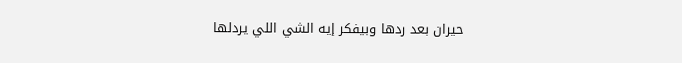حيران بعد ردها وبيفكر إيه الشي اللي يردلها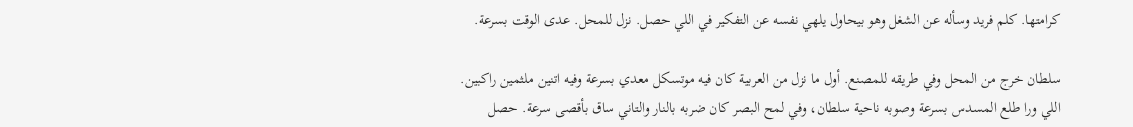كرامتها. كلم فريد وسأله عن الشغل وهو بيحاول يلهي نفسه عن التفكير في اللي حصل. نزل للمحل. عدى الوقت بسرعة.

سلطان خرج من المحل وفي طريقه للمصنع. أول ما نزل من العربية كان فيه موتسكل معدي بسرعة وفيه اتنين ملثمين راكبين. اللي ورا طلع المسدس بسرعة وصوبه ناحية سلطان، وفي لمح البصر كان ضربه بالنار والتاني ساق بأقصى سرعة. حصل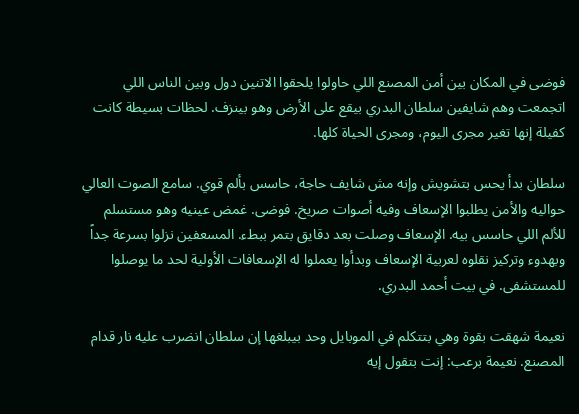فوضى في المكان بين أمن المصنع اللي حاولوا يلحقوا الاتنين دول وبين الناس اللي اتجمعت وهم شايفين سلطان البدري بيقع على الأرض وهو بينزف. لحظات بسيطة كانت كفيلة إنها تغير مجرى اليوم، ومجرى الحياة كلها.

سلطان بدأ يحس بتشويش وإنه مش شايف حاجة، حاسس بألم قوي. سامع الصوت العالي حواليه والأمن يطلبوا الإسعاف وفيه أصوات صريخ. فوضى. غمض عينيه وهو مستسلم للألم اللي حاسس بيه. الإسعاف وصلت بعد دقايق بتمر ببطء. المسعفين نزلوا بسرعة جداً وبهدوء وتركيز نقلوه لعربية الإسعاف وبدأوا يعملوا له الإسعافات الأولية لحد ما يوصلوا للمستشفى. في بيت أحمد البدري.

نعيمة شهقت بقوة وهي بتتكلم في الموبايل وحد بيبلغها إن سلطان انضرب عليه نار قدام المصنع. نعيمة برعب: إنت بتقول إيه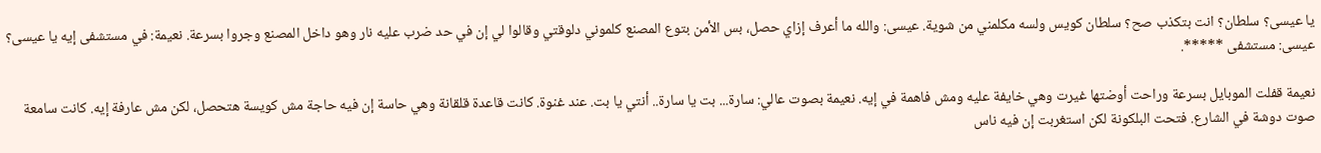يا عيسى؟ سلطان؟ انت بتكذب صح؟ سلطان كويس ولسه مكلمني من شوية. عيسى: والله ما أعرف إزاي حصل، بس الأمن بتوع المصنع كلموني دلوقتي وقالوا لي إن في حد ضرب عليه نار وهو داخل المصنع وجروا بسرعة. نعيمة: في مستشفى إيه يا عيسى؟ عيسى: مستشفى *****.

نعيمة قفلت الموبايل بسرعة وراحت أوضتها غيرت وهي خايفة عليه ومش فاهمة في إيه. نعيمة بصوت عالي: سارة... بت يا سارة.. أنتي يا بت. عند غنوة. كانت قاعدة قلقانة وهي حاسة إن فيه حاجة مش كويسة هتحصل، لكن مش عارفة إيه. كانت سامعة صوت دوشة في الشارع. فتحت البلكونة لكن استغربت إن فيه ناس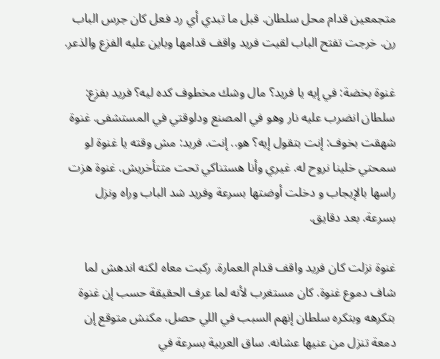متجمعين قدام محل سلطان. قبل ما تبدي أي رد فعل كان جرس الباب رن. خرجت تفتح الباب لقيت فريد واقف قدامها وباين عليه الفزع والذعر.

غنوة بخضة: في إيه يا فريد؟ مال وشك مخطوف كده ليه؟ فريد بفزع: سلطان انضرب عليه نار وهو في المصنع ودلوقتي في المستشفى. غنوة شهقت بخوف: إنت بتقول إيه؟ هو.. إنت. فريد: مش وقته يا غنوة لو سمحتي خلينا نروح له. غيري وأنا هستناكي تحت متتأخريش. غنوة هزت راسها بالإيجاب و دخلت أوضتها بسرعة وفريد شد الباب وراه ونزل بسرعة. بعد دقايق.

غنوة نزلت كان فريد واقف قدام العمارة. ركبت معاه لكنه اندهش لما شاف دموع غنوة. كان مستغرب لأنه لما عرف الحقيقة حسب إن غنوة بتكرهه وبتكره سلطان إنهم السبب في اللي حصل، مكنش متوقع إن دمعة تنزل من عنيها عشانه. ساق العربية بسرعة في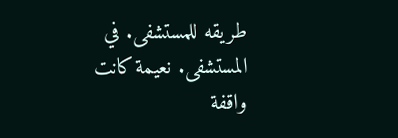طريقه للمستشفى. في المستشفى. نعيمة كانت واقفة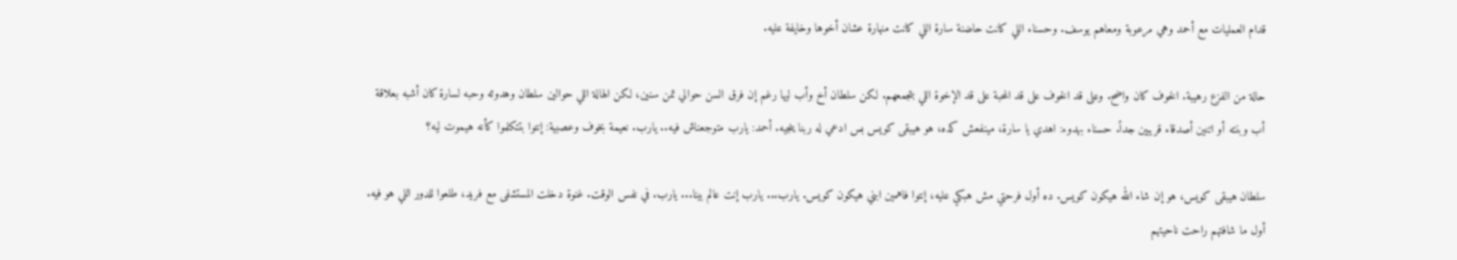قدام العمليات مع أحمد وهي مرعوبة ومعاهم يوسف. وحسناء اللي كانت حاضنة سارة اللي كانت منهارة عشان أخوها وخايفة عليه.

حالة من الفزع رهيبة. الخوف كان واضح. وعلى قد الخوف على قد المحبة على قد الإخوة اللي بتجمعهم. لكن سلطان أخ وأب ليها رغم إن فرق السن حوالي تمن سنين، لكن الهالة اللي حوالين سلطان وهدوئه وحبه لسارة كان أشبه بعلاقة أب وبنته أو اتنين أصدقاء قريبين جداً. حسناء بهدوء: اهدي يا سارة، مينفعش كده، هو هيبقى كويس بس ادعي له ربنا ينجيه. أحمد: يارب متوجعناش فيه.. يارب. نعيمة بخوف وعصبية: إنتوا بتتكلموا كأنه هيموت ليه؟

سلطان هيبقى كويس، هو إن شاء الله هيكون كويس. ده أول فرحتي مش هبكي عليه، إنتوا فاهمين ابني هيكون كويس. يارب... يارب إنت عالم بينا... يارب. في نفس الوقت. غنوة دخلت المستشفى مع فريد، طلعوا للدور اللي هو فيه. أول ما شافتهم راحت ناحيتهم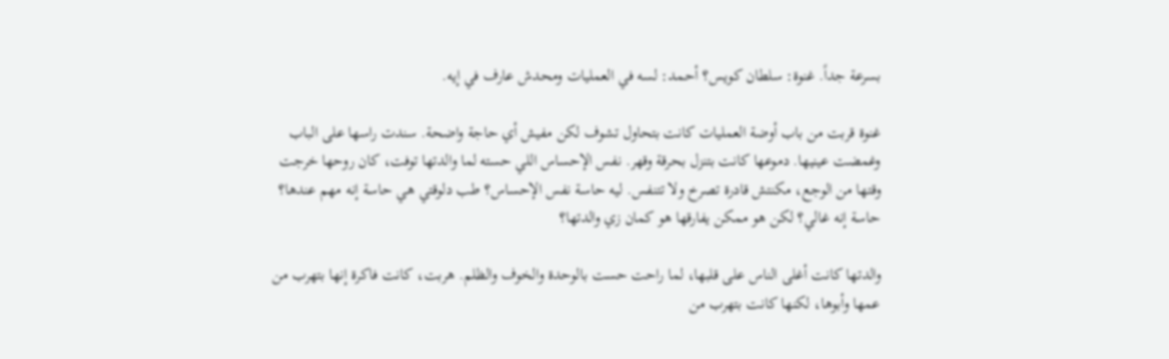بسرعة جداً. غنوة: سلطان كويس؟ أحمد: لسه في العمليات ومحدش عارف في إيه.

غنوة قربت من باب أوضة العمليات كانت بتحاول تشوف لكن مفيش أي حاجة واضحة. سندت راسها على الباب وغمضت عينيها. دموعها كانت بتنزل بحرقة وقهر. نفس الإحساس اللي حسته لما والدتها توفت، كان روحها خرجت وقتها من الوجع، مكنتش قادرة تصرخ ولا تتنفس. ليه حاسة نفس الإحساس؟ طب دلوقتي هي حاسة إنه مهم عندها؟ حاسة إنه غالي؟ لكن هو ممكن يفارقها هو كمان زي والدتها؟

والدتها كانت أغلى الناس على قلبها، لما راحت حست بالوحدة والخوف والظلم. هربت، كانت فاكرة إنها بتهرب من عمها وأبوها، لكنها كانت بتهرب من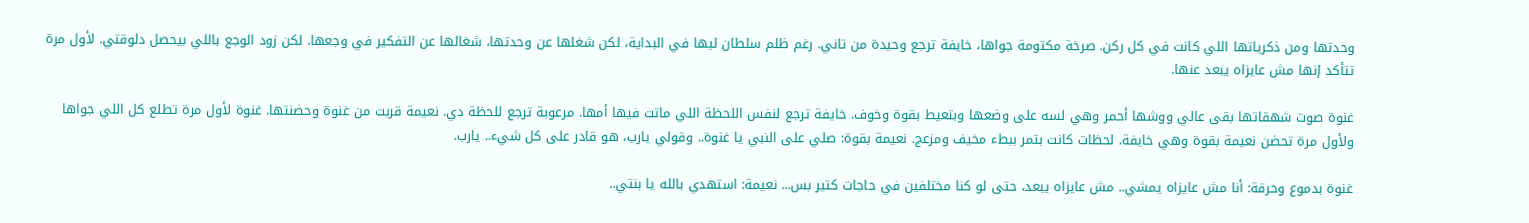وحدتها ومن ذكرياتها اللي كانت في كل ركن. صرخة مكتومة جواها، خايفة ترجع وحيدة من تاني. رغم ظلم سلطان ليها في البداية، لكن شغلها عن وحدتها، شغالها عن التفكير في وجعها. لكن زود الوجع باللي بيحصل دلوقتي. لأول مرة تتأكد إنها مش عايزاه يبعد عنها.

غنوة صوت شهقاتها بقى عالي ووشها أحمر وهي لسه على وضعها وبتعيط بقوة وخوف. خايفة ترجع لنفس اللحظة اللي ماتت فيها أمها. مرعوبة ترجع للحظة دي. نعيمة قربت من غنوة وحضنتها. غنوة لأول مرة تطلع كل اللي جواها ولأول مرة تحضن نعيمة بقوة وهي خايفة. لحظات كانت بتمر ببطء مخيف ومزعج. نعيمة بقوة: صلي على النبي يا غنوة.. وقولي يارب، هو قادر على كل شيء.. يارب.

غنوة بدموع وحرقة: أنا مش عايزاه يمشي.. مش عايزاه يبعد، حتى لو كنا مختلفين في حاجات كتير بس... نعيمة: استهدي بالله يا بنتي..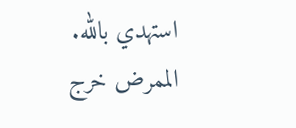استهدي بالله. الممرض خرج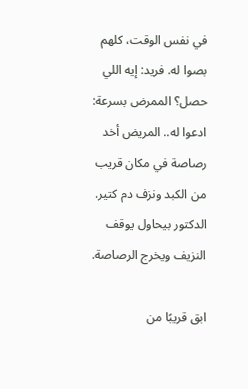في نفس الوقت، كلهم بصوا له. فريد: إيه اللي حصل؟ الممرض بسرعة: ادعوا له.. المريض أخد رصاصة في مكان قريب من الكبد ونزف دم كتير. الدكتور بيحاول يوقف النزيف ويخرج الرصاصة.

ابق قريبًا من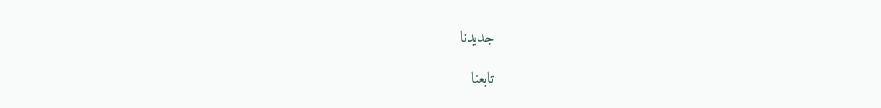جديدنا

تابعنا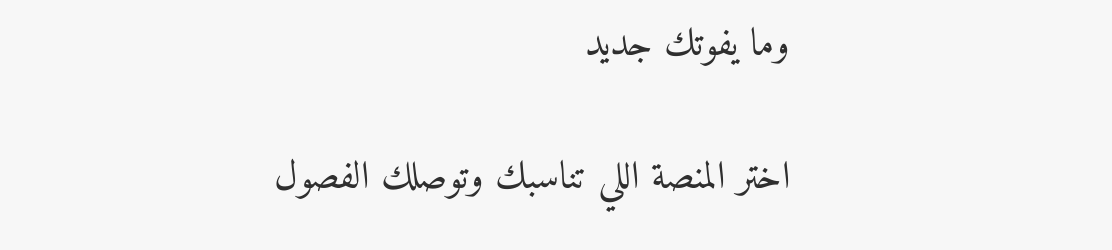وما يفوتك جديد

اختر المنصة اللي تناسبك وتوصلك الفصول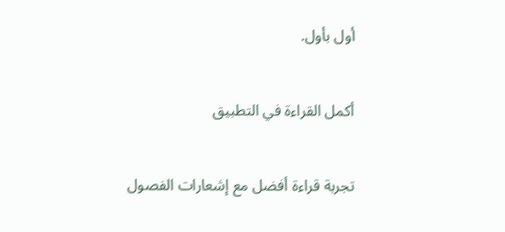أول بأول.

أكمل القراءة في التطبيق

تجربة قراءة أفضل مع إشعارات الفصول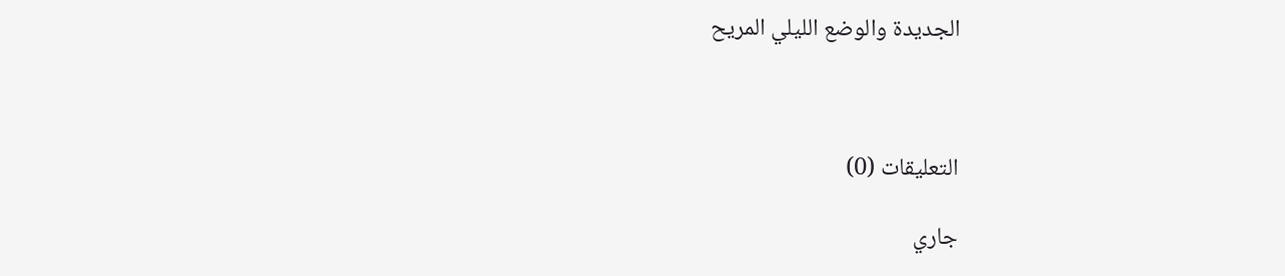الجديدة والوضع الليلي المريح



التعليقات (0)

جاري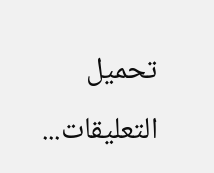تحميل التعليقات...